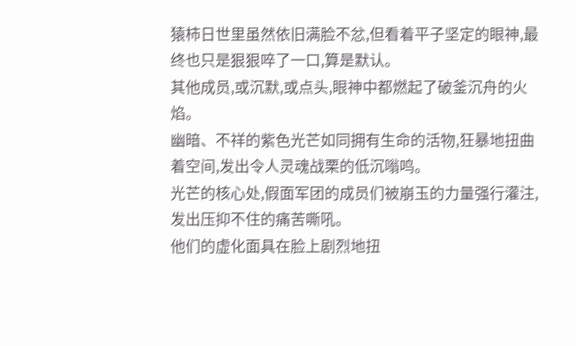猿柿日世里虽然依旧满脸不忿,但看着平子坚定的眼神,最终也只是狠狠啐了一口,算是默认。
其他成员,或沉默,或点头,眼神中都燃起了破釜沉舟的火焰。
幽暗、不祥的紫色光芒如同拥有生命的活物,狂暴地扭曲着空间,发出令人灵魂战栗的低沉嗡鸣。
光芒的核心处,假面军团的成员们被崩玉的力量强行灌注,发出压抑不住的痛苦嘶吼。
他们的虚化面具在脸上剧烈地扭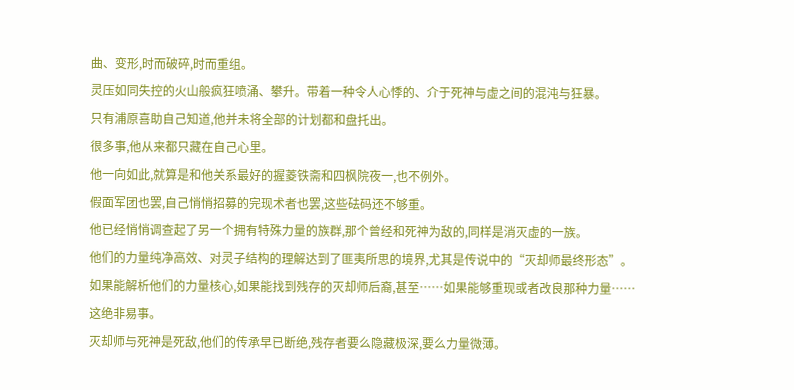曲、变形,时而破碎,时而重组。
灵压如同失控的火山般疯狂喷涌、攀升。带着一种令人心悸的、介于死神与虚之间的混沌与狂暴。
只有浦原喜助自己知道,他并未将全部的计划都和盘托出。
很多事,他从来都只藏在自己心里。
他一向如此,就算是和他关系最好的握菱铁斋和四枫院夜一,也不例外。
假面军团也罢,自己悄悄招募的完现术者也罢,这些砝码还不够重。
他已经悄悄调查起了另一个拥有特殊力量的族群,那个曾经和死神为敌的,同样是消灭虚的一族。
他们的力量纯净高效、对灵子结构的理解达到了匪夷所思的境界,尤其是传说中的“灭却师最终形态”。
如果能解析他们的力量核心,如果能找到残存的灭却师后裔,甚至……如果能够重现或者改良那种力量……
这绝非易事。
灭却师与死神是死敌,他们的传承早已断绝,残存者要么隐藏极深,要么力量微薄。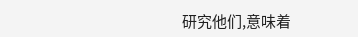研究他们,意味着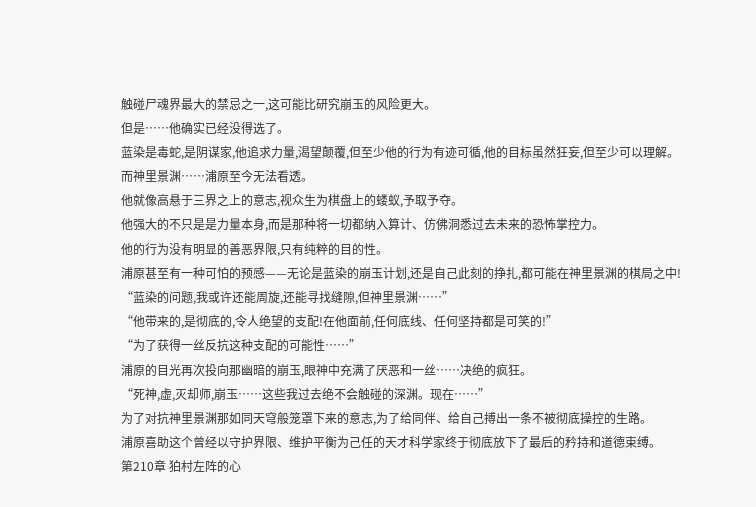触碰尸魂界最大的禁忌之一,这可能比研究崩玉的风险更大。
但是……他确实已经没得选了。
蓝染是毒蛇,是阴谋家,他追求力量,渴望颠覆,但至少他的行为有迹可循,他的目标虽然狂妄,但至少可以理解。
而神里景渊……浦原至今无法看透。
他就像高悬于三界之上的意志,视众生为棋盘上的蝼蚁,予取予夺。
他强大的不只是是力量本身,而是那种将一切都纳入算计、仿佛洞悉过去未来的恐怖掌控力。
他的行为没有明显的善恶界限,只有纯粹的目的性。
浦原甚至有一种可怕的预感——无论是蓝染的崩玉计划,还是自己此刻的挣扎,都可能在神里景渊的棋局之中!
“蓝染的问题,我或许还能周旋,还能寻找缝隙,但神里景渊……”
“他带来的,是彻底的,令人绝望的支配!在他面前,任何底线、任何坚持都是可笑的!”
“为了获得一丝反抗这种支配的可能性……”
浦原的目光再次投向那幽暗的崩玉,眼神中充满了厌恶和一丝……决绝的疯狂。
“死神,虚,灭却师,崩玉……这些我过去绝不会触碰的深渊。现在……”
为了对抗神里景渊那如同天穹般笼罩下来的意志,为了给同伴、给自己搏出一条不被彻底操控的生路。
浦原喜助这个曾经以守护界限、维护平衡为己任的天才科学家终于彻底放下了最后的矜持和道德束缚。
第210章 狛村左阵的心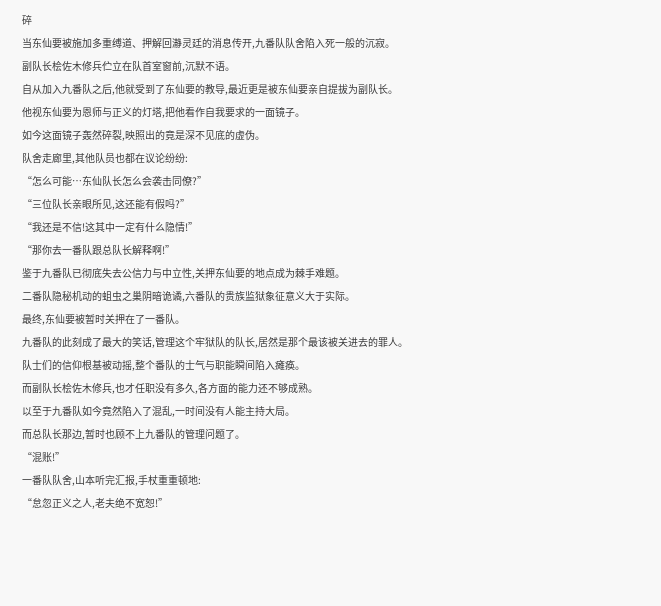碎
当东仙要被施加多重缚道、押解回瀞灵廷的消息传开,九番队队舍陷入死一般的沉寂。
副队长桧佐木修兵伫立在队首室窗前,沉默不语。
自从加入九番队之后,他就受到了东仙要的教导,最近更是被东仙要亲自提拔为副队长。
他视东仙要为恩师与正义的灯塔,把他看作自我要求的一面镜子。
如今这面镜子轰然碎裂,映照出的竟是深不见底的虚伪。
队舍走廊里,其他队员也都在议论纷纷:
“怎么可能…东仙队长怎么会袭击同僚?”
“三位队长亲眼所见,这还能有假吗?”
“我还是不信!这其中一定有什么隐情!”
“那你去一番队跟总队长解释啊!”
鉴于九番队已彻底失去公信力与中立性,关押东仙要的地点成为棘手难题。
二番队隐秘机动的蛆虫之巢阴暗诡谲,六番队的贵族监狱象征意义大于实际。
最终,东仙要被暂时关押在了一番队。
九番队的此刻成了最大的笑话,管理这个牢狱队的队长,居然是那个最该被关进去的罪人。
队士们的信仰根基被动摇,整个番队的士气与职能瞬间陷入瘫痪。
而副队长桧佐木修兵,也才任职没有多久,各方面的能力还不够成熟。
以至于九番队如今竟然陷入了混乱,一时间没有人能主持大局。
而总队长那边,暂时也顾不上九番队的管理问题了。
“混账!”
一番队队舍,山本听完汇报,手杖重重顿地:
“怠忽正义之人,老夫绝不宽恕!”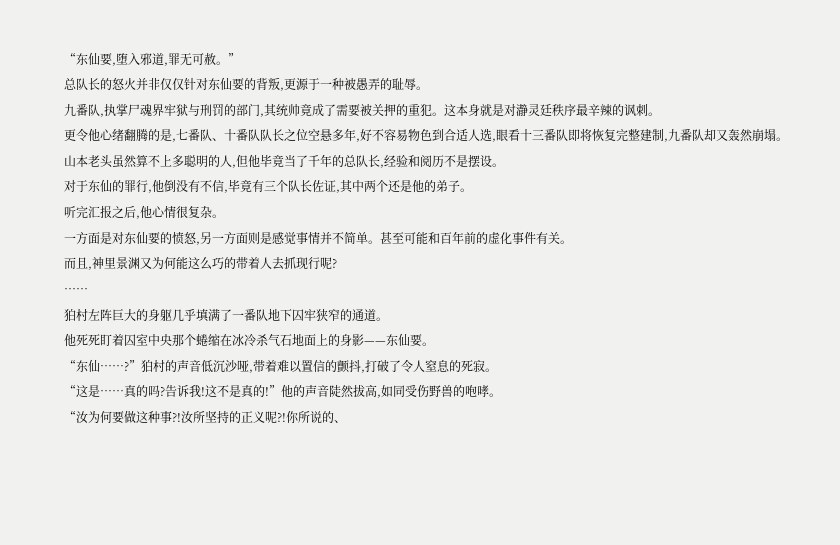“东仙要,堕入邪道,罪无可赦。”
总队长的怒火并非仅仅针对东仙要的背叛,更源于一种被愚弄的耻辱。
九番队,执掌尸魂界牢狱与刑罚的部门,其统帅竟成了需要被关押的重犯。这本身就是对瀞灵廷秩序最辛辣的讽刺。
更令他心绪翻腾的是,七番队、十番队队长之位空悬多年,好不容易物色到合适人选,眼看十三番队即将恢复完整建制,九番队却又轰然崩塌。
山本老头虽然算不上多聪明的人,但他毕竟当了千年的总队长,经验和阅历不是摆设。
对于东仙的罪行,他倒没有不信,毕竟有三个队长佐证,其中两个还是他的弟子。
听完汇报之后,他心情很复杂。
一方面是对东仙要的愤怒,另一方面则是感觉事情并不简单。甚至可能和百年前的虚化事件有关。
而且,神里景渊又为何能这么巧的带着人去抓现行呢?
……
狛村左阵巨大的身躯几乎填满了一番队地下囚牢狭窄的通道。
他死死盯着囚室中央那个蜷缩在冰冷杀气石地面上的身影——东仙要。
“东仙……?”狛村的声音低沉沙哑,带着难以置信的颤抖,打破了令人窒息的死寂。
“这是……真的吗?告诉我!这不是真的!”他的声音陡然拔高,如同受伤野兽的咆哮。
“汝为何要做这种事?!汝所坚持的正义呢?!你所说的、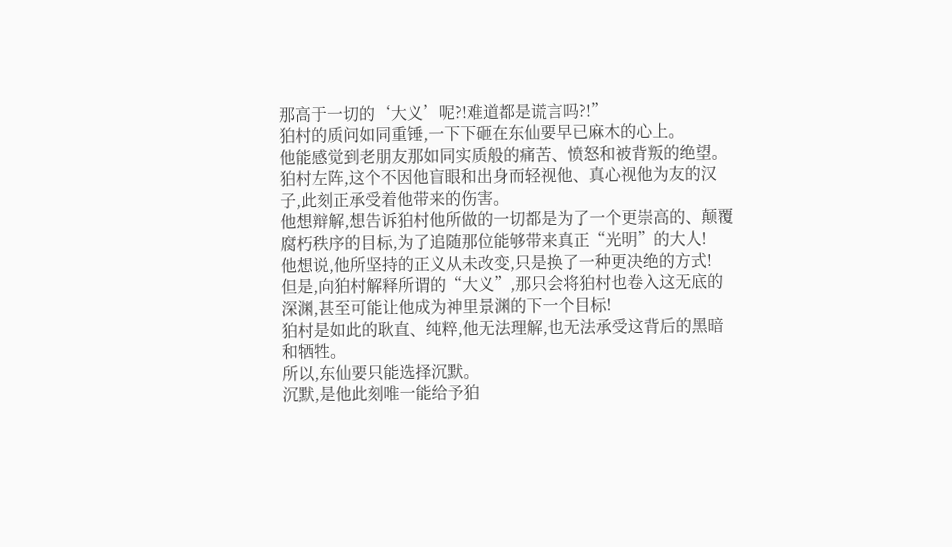那高于一切的‘大义’呢?!难道都是谎言吗?!”
狛村的质问如同重锤,一下下砸在东仙要早已麻木的心上。
他能感觉到老朋友那如同实质般的痛苦、愤怒和被背叛的绝望。
狛村左阵,这个不因他盲眼和出身而轻视他、真心视他为友的汉子,此刻正承受着他带来的伤害。
他想辩解,想告诉狛村他所做的一切都是为了一个更崇高的、颠覆腐朽秩序的目标,为了追随那位能够带来真正“光明”的大人!
他想说,他所坚持的正义从未改变,只是换了一种更决绝的方式!
但是,向狛村解释所谓的“大义”,那只会将狛村也卷入这无底的深渊,甚至可能让他成为神里景渊的下一个目标!
狛村是如此的耿直、纯粹,他无法理解,也无法承受这背后的黑暗和牺牲。
所以,东仙要只能选择沉默。
沉默,是他此刻唯一能给予狛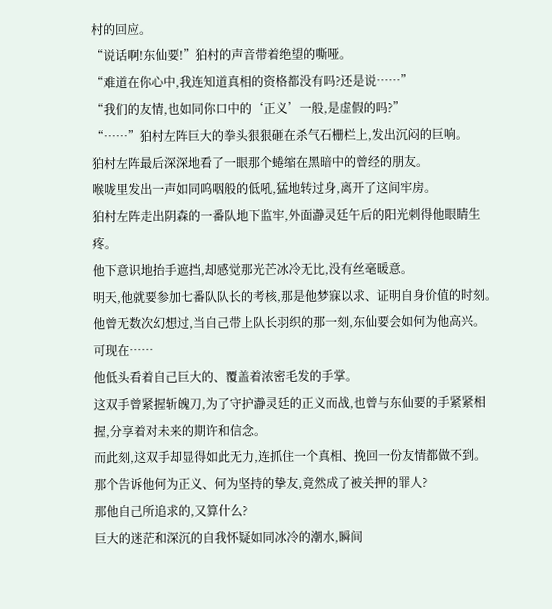村的回应。
“说话啊!东仙要!”狛村的声音带着绝望的嘶哑。
“难道在你心中,我连知道真相的资格都没有吗?还是说……”
“我们的友情,也如同你口中的‘正义’一般,是虚假的吗?”
“……”狛村左阵巨大的拳头狠狠砸在杀气石栅栏上,发出沉闷的巨响。
狛村左阵最后深深地看了一眼那个蜷缩在黑暗中的曾经的朋友。
喉咙里发出一声如同呜咽般的低吼,猛地转过身,离开了这间牢房。
狛村左阵走出阴森的一番队地下监牢,外面瀞灵廷午后的阳光刺得他眼睛生疼。
他下意识地抬手遮挡,却感觉那光芒冰冷无比,没有丝毫暖意。
明天,他就要参加七番队队长的考核,那是他梦寐以求、证明自身价值的时刻。
他曾无数次幻想过,当自己带上队长羽织的那一刻,东仙要会如何为他高兴。
可现在……
他低头看着自己巨大的、覆盖着浓密毛发的手掌。
这双手曾紧握斩魄刀,为了守护瀞灵廷的正义而战,也曾与东仙要的手紧紧相握,分享着对未来的期许和信念。
而此刻,这双手却显得如此无力,连抓住一个真相、挽回一份友情都做不到。
那个告诉他何为正义、何为坚持的挚友,竟然成了被关押的罪人?
那他自己所追求的,又算什么?
巨大的迷茫和深沉的自我怀疑如同冰冷的潮水,瞬间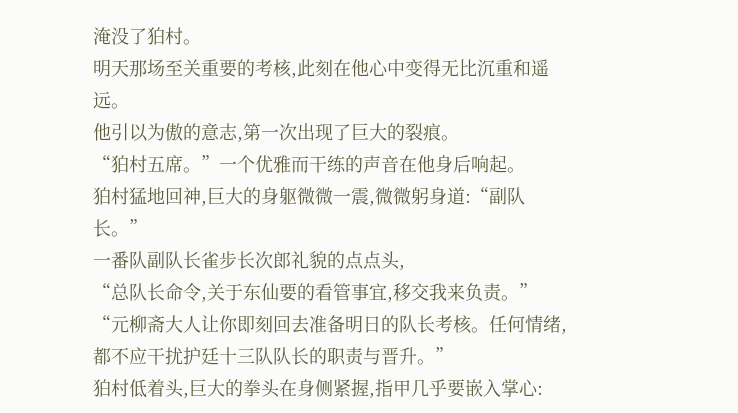淹没了狛村。
明天那场至关重要的考核,此刻在他心中变得无比沉重和遥远。
他引以为傲的意志,第一次出现了巨大的裂痕。
“狛村五席。”一个优雅而干练的声音在他身后响起。
狛村猛地回神,巨大的身躯微微一震,微微躬身道:“副队长。”
一番队副队长雀步长次郎礼貌的点点头,
“总队长命令,关于东仙要的看管事宜,移交我来负责。”
“元柳斋大人让你即刻回去准备明日的队长考核。任何情绪,都不应干扰护廷十三队队长的职责与晋升。”
狛村低着头,巨大的拳头在身侧紧握,指甲几乎要嵌入掌心: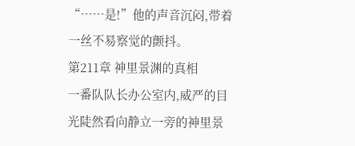“……是!”他的声音沉闷,带着一丝不易察觉的颤抖。
第211章 神里景渊的真相
一番队队长办公室内,威严的目光陡然看向静立一旁的神里景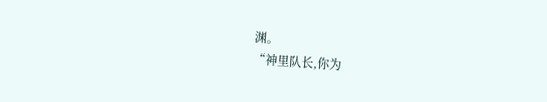渊。
“神里队长,你为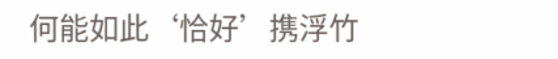何能如此‘恰好’携浮竹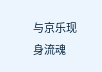与京乐现身流魂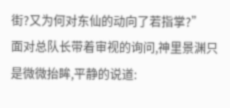街?又为何对东仙的动向了若指掌?”
面对总队长带着审视的询问,神里景渊只是微微抬眸,平静的说道: